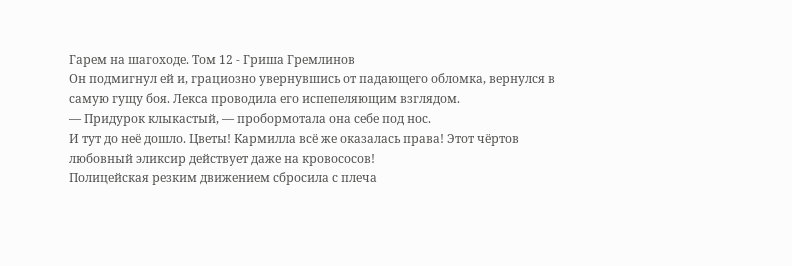Гарем на шагоходе. Том 12 - Гриша Гремлинов
Он подмигнул ей и, грациозно увернувшись от падающего обломка, вернулся в самую гущу боя. Лекса проводила его испепеляющим взглядом.
— Придурок клыкастый, — пробормотала она себе под нос.
И тут до неё дошло. Цветы! Кармилла всё же оказалась права! Этот чёртов любовный эликсир действует даже на кровососов!
Полицейская резким движением сбросила с плеча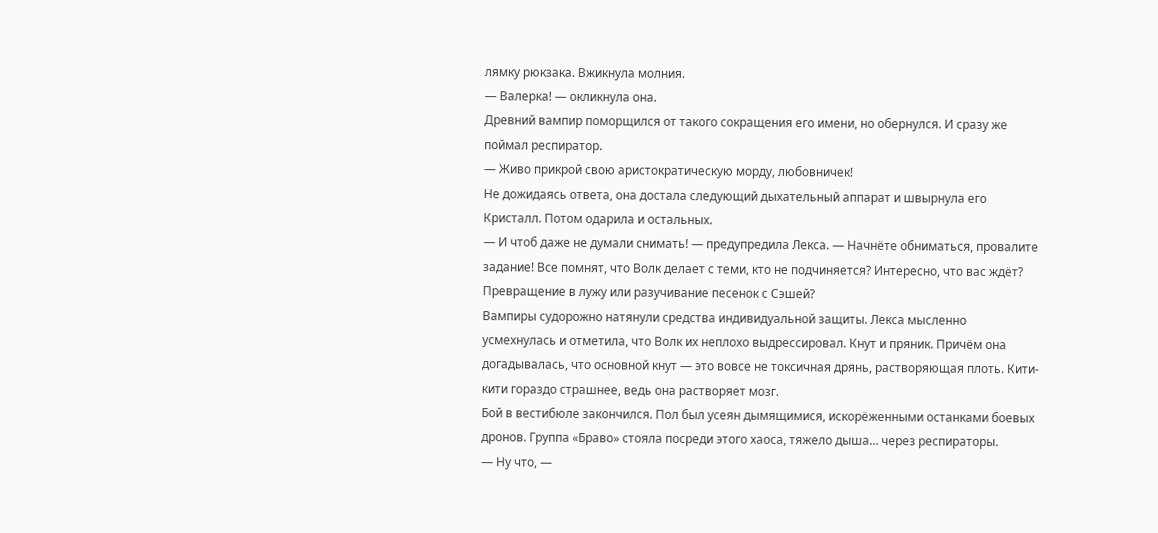лямку рюкзака. Вжикнула молния.
— Валерка! — окликнула она.
Древний вампир поморщился от такого сокращения его имени, но обернулся. И сразу же поймал респиратор.
— Живо прикрой свою аристократическую морду, любовничек!
Не дожидаясь ответа, она достала следующий дыхательный аппарат и швырнула его Кристалл. Потом одарила и остальных.
— И чтоб даже не думали снимать! — предупредила Лекса. — Начнёте обниматься, провалите задание! Все помнят, что Волк делает с теми, кто не подчиняется? Интересно, что вас ждёт? Превращение в лужу или разучивание песенок с Сэшей?
Вампиры судорожно натянули средства индивидуальной защиты. Лекса мысленно усмехнулась и отметила, что Волк их неплохо выдрессировал. Кнут и пряник. Причём она догадывалась, что основной кнут — это вовсе не токсичная дрянь, растворяющая плоть. Кити-кити гораздо страшнее, ведь она растворяет мозг.
Бой в вестибюле закончился. Пол был усеян дымящимися, искорёженными останками боевых дронов. Группа «Браво» стояла посреди этого хаоса, тяжело дыша… через респираторы.
— Ну что, —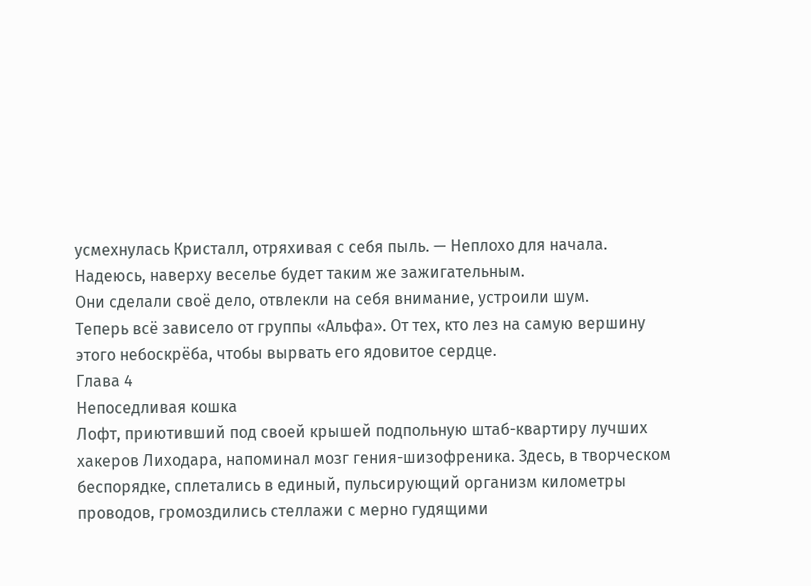усмехнулась Кристалл, отряхивая с себя пыль. — Неплохо для начала. Надеюсь, наверху веселье будет таким же зажигательным.
Они сделали своё дело, отвлекли на себя внимание, устроили шум.
Теперь всё зависело от группы «Альфа». От тех, кто лез на самую вершину этого небоскрёба, чтобы вырвать его ядовитое сердце.
Глава 4
Непоседливая кошка
Лофт, приютивший под своей крышей подпольную штаб-квартиру лучших хакеров Лиходара, напоминал мозг гения-шизофреника. Здесь, в творческом беспорядке, сплетались в единый, пульсирующий организм километры проводов, громоздились стеллажи с мерно гудящими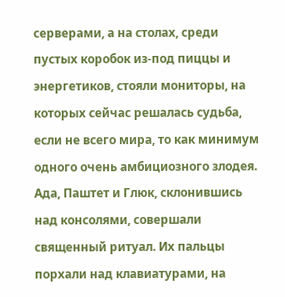серверами, а на столах, среди пустых коробок из-под пиццы и энергетиков, стояли мониторы, на которых сейчас решалась судьба, если не всего мира, то как минимум одного очень амбициозного злодея.
Ада, Паштет и Глюк, склонившись над консолями, совершали священный ритуал. Их пальцы порхали над клавиатурами, на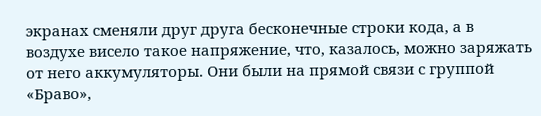экранах сменяли друг друга бесконечные строки кода, а в воздухе висело такое напряжение, что, казалось, можно заряжать от него аккумуляторы. Они были на прямой связи с группой «Браво»,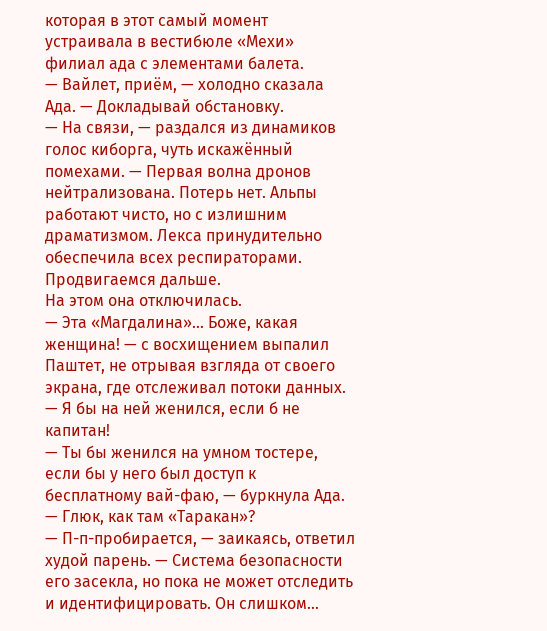которая в этот самый момент устраивала в вестибюле «Мехи» филиал ада с элементами балета.
— Вайлет, приём, — холодно сказала Ада. — Докладывай обстановку.
— На связи, — раздался из динамиков голос киборга, чуть искажённый помехами. — Первая волна дронов нейтрализована. Потерь нет. Альпы работают чисто, но с излишним драматизмом. Лекса принудительно обеспечила всех респираторами. Продвигаемся дальше.
На этом она отключилась.
— Эта «Магдалина»… Боже, какая женщина! — с восхищением выпалил Паштет, не отрывая взгляда от своего экрана, где отслеживал потоки данных. — Я бы на ней женился, если б не капитан!
— Ты бы женился на умном тостере, если бы у него был доступ к бесплатному вай-фаю, — буркнула Ада. — Глюк, как там «Таракан»?
— П-п-пробирается, — заикаясь, ответил худой парень. — Система безопасности его засекла, но пока не может отследить и идентифицировать. Он слишком…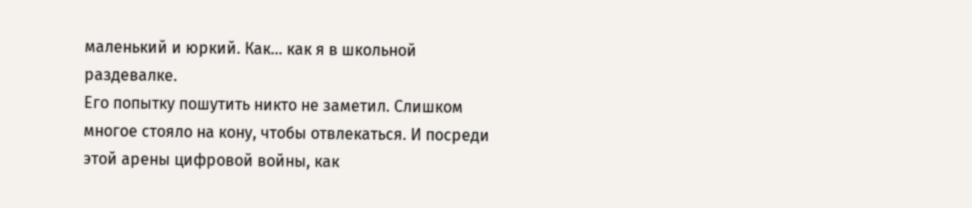маленький и юркий. Как… как я в школьной раздевалке.
Его попытку пошутить никто не заметил. Слишком многое стояло на кону, чтобы отвлекаться. И посреди этой арены цифровой войны, как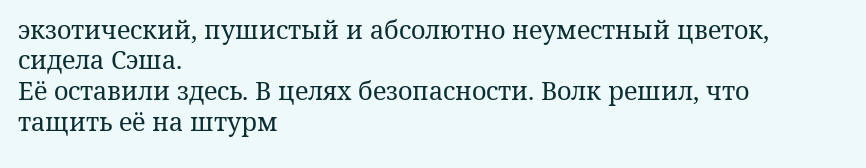экзотический, пушистый и абсолютно неуместный цветок, сидела Сэша.
Её оставили здесь. В целях безопасности. Волк решил, что тащить её на штурм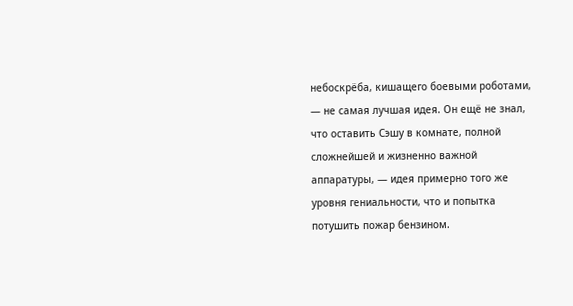небоскрёба, кишащего боевыми роботами, — не самая лучшая идея. Он ещё не знал, что оставить Сэшу в комнате, полной сложнейшей и жизненно важной аппаратуры, — идея примерно того же уровня гениальности, что и попытка потушить пожар бензином.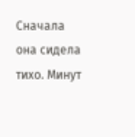Сначала она сидела тихо. Минут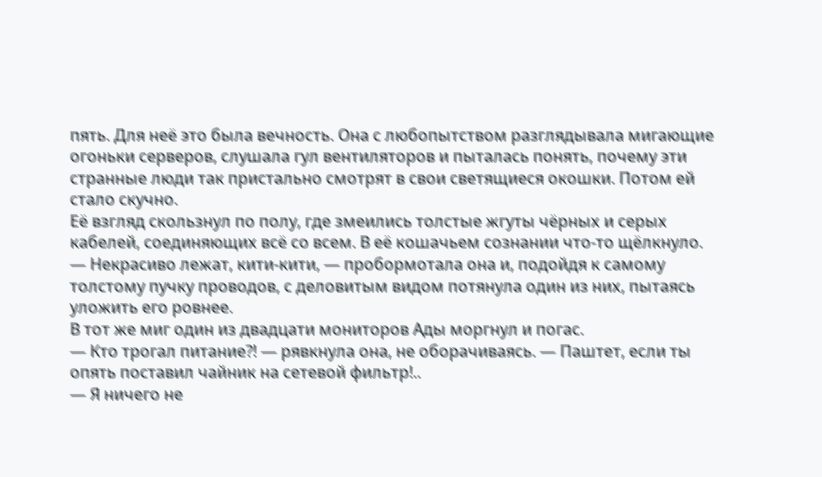пять. Для неё это была вечность. Она с любопытством разглядывала мигающие огоньки серверов, слушала гул вентиляторов и пыталась понять, почему эти странные люди так пристально смотрят в свои светящиеся окошки. Потом ей стало скучно.
Её взгляд скользнул по полу, где змеились толстые жгуты чёрных и серых кабелей, соединяющих всё со всем. В её кошачьем сознании что-то щёлкнуло.
— Некрасиво лежат, кити-кити, — пробормотала она и, подойдя к самому толстому пучку проводов, с деловитым видом потянула один из них, пытаясь уложить его ровнее.
В тот же миг один из двадцати мониторов Ады моргнул и погас.
— Кто трогал питание⁈ — рявкнула она, не оборачиваясь. — Паштет, если ты опять поставил чайник на сетевой фильтр!..
— Я ничего не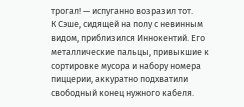трогал! — испуганно возразил тот.
К Сэше, сидящей на полу с невинным видом, приблизился Иннокентий. Его металлические пальцы, привыкшие к сортировке мусора и набору номера пиццерии, аккуратно подхватили свободный конец нужного кабеля.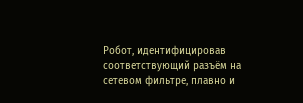Робот, идентифицировав соответствующий разъём на сетевом фильтре, плавно и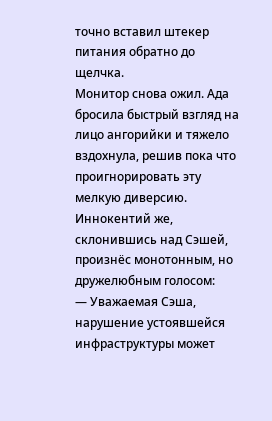точно вставил штекер питания обратно до щелчка.
Монитор снова ожил. Ада бросила быстрый взгляд на лицо ангорийки и тяжело вздохнула, решив пока что проигнорировать эту мелкую диверсию. Иннокентий же, склонившись над Сэшей, произнёс монотонным, но дружелюбным голосом:
— Уважаемая Сэша, нарушение устоявшейся инфраструктуры может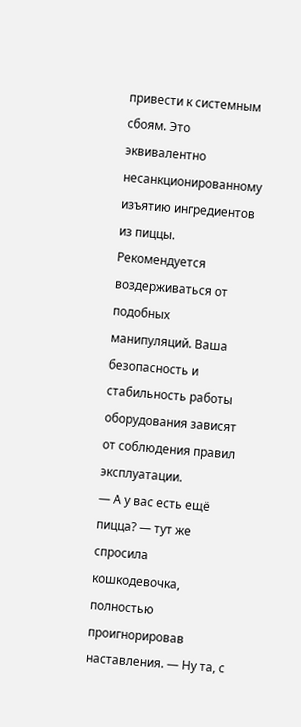привести к системным сбоям. Это эквивалентно несанкционированному изъятию ингредиентов из пиццы. Рекомендуется воздерживаться от подобных манипуляций. Ваша безопасность и стабильность работы оборудования зависят от соблюдения правил эксплуатации.
— А у вас есть ещё пицца? — тут же спросила кошкодевочка, полностью проигнорировав наставления. — Ну та, с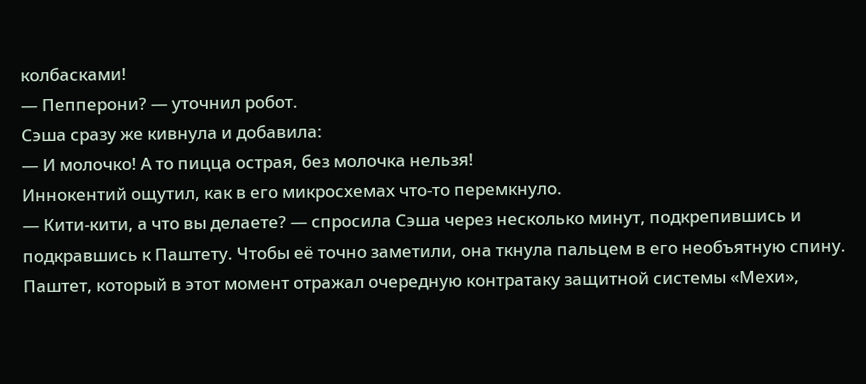колбасками!
— Пепперони? — уточнил робот.
Сэша сразу же кивнула и добавила:
— И молочко! А то пицца острая, без молочка нельзя!
Иннокентий ощутил, как в его микросхемах что-то перемкнуло.
— Кити-кити, а что вы делаете? — спросила Сэша через несколько минут, подкрепившись и подкравшись к Паштету. Чтобы её точно заметили, она ткнула пальцем в его необъятную спину.
Паштет, который в этот момент отражал очередную контратаку защитной системы «Мехи»,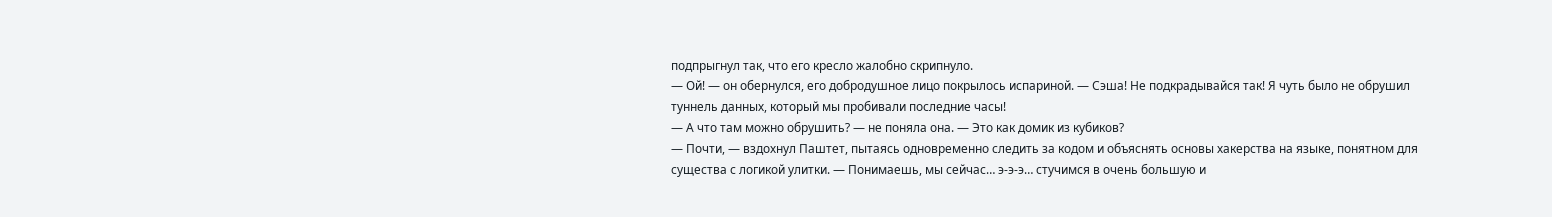подпрыгнул так, что его кресло жалобно скрипнуло.
— Ой! — он обернулся, его добродушное лицо покрылось испариной. — Сэша! Не подкрадывайся так! Я чуть было не обрушил туннель данных, который мы пробивали последние часы!
— А что там можно обрушить? — не поняла она. — Это как домик из кубиков?
— Почти, — вздохнул Паштет, пытаясь одновременно следить за кодом и объяснять основы хакерства на языке, понятном для существа с логикой улитки. — Понимаешь, мы сейчас… э-э-э… стучимся в очень большую и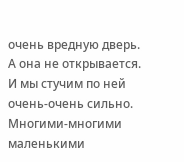очень вредную дверь. А она не открывается. И мы стучим по ней очень-очень сильно. Многими-многими маленькими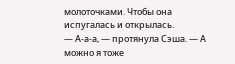молоточками. Чтобы она испугалась и открылась.
— А-а-а, — протянула Сэша. — А можно я тоже